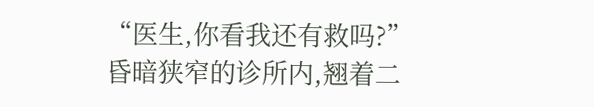“医生,你看我还有救吗?”
昏暗狭窄的诊所内,翘着二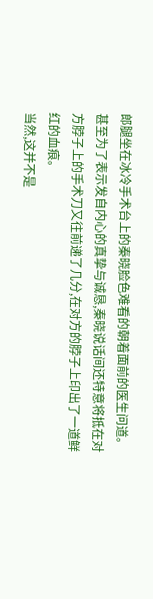郎腿坐在冰冷手术台上的秦晓脸色难看的朝着面前的医生问道。
甚至为了表示发自内心的真挚与诚恳,秦晓说话间还特意将抵在对方脖子上的手术刀又往前递了几分,在对方的脖子上印出了一道鲜红的血痕。
当然,这并不是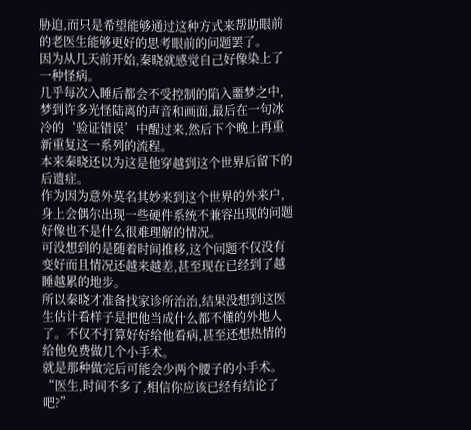胁迫,而只是希望能够通过这种方式来帮助眼前的老医生能够更好的思考眼前的问题罢了。
因为从几天前开始,秦晓就感觉自己好像染上了一种怪病。
几乎每次入睡后都会不受控制的陷入噩梦之中,梦到许多光怪陆离的声音和画面,最后在一句冰冷的‘验证错误’中醒过来,然后下个晚上再重新重复这一系列的流程。
本来秦晓还以为这是他穿越到这个世界后留下的后遗症。
作为因为意外莫名其妙来到这个世界的外来户,身上会偶尔出现一些硬件系统不兼容出现的问题好像也不是什么很难理解的情况。
可没想到的是随着时间推移,这个问题不仅没有变好而且情况还越来越差,甚至现在已经到了越睡越累的地步。
所以秦晓才准备找家诊所治治,结果没想到这医生估计看样子是把他当成什么都不懂的外地人了。不仅不打算好好给他看病,甚至还想热情的给他免费做几个小手术。
就是那种做完后可能会少两个腰子的小手术。
“医生,时间不多了,相信你应该已经有结论了吧?”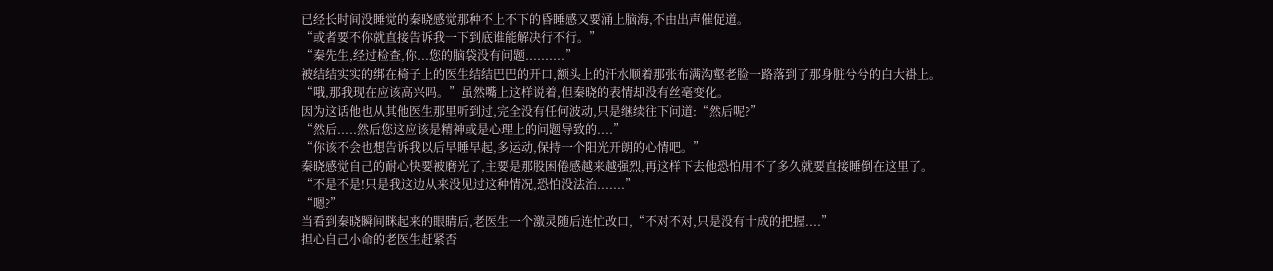已经长时间没睡觉的秦晓感觉那种不上不下的昏睡感又要涌上脑海,不由出声催促道。
“或者要不你就直接告诉我一下到底谁能解决行不行。”
“秦先生,经过检查,你...您的脑袋没有问题..........”
被结结实实的绑在椅子上的医生结结巴巴的开口,额头上的汗水顺着那张布满沟壑老脸一路落到了那身脏兮兮的白大褂上。
“哦,那我现在应该高兴吗。”虽然嘴上这样说着,但秦晓的表情却没有丝毫变化。
因为这话他也从其他医生那里听到过,完全没有任何波动,只是继续往下问道:“然后呢?”
“然后.....然后您这应该是精神或是心理上的问题导致的....”
“你该不会也想告诉我以后早睡早起,多运动,保持一个阳光开朗的心情吧。”
秦晓感觉自己的耐心快要被磨光了,主要是那股困倦感越来越强烈,再这样下去他恐怕用不了多久就要直接睡倒在这里了。
“不是不是!只是我这边从来没见过这种情况,恐怕没法治.......”
“嗯?”
当看到秦晓瞬间眯起来的眼睛后,老医生一个激灵随后连忙改口,“不对不对,只是没有十成的把握....”
担心自己小命的老医生赶紧否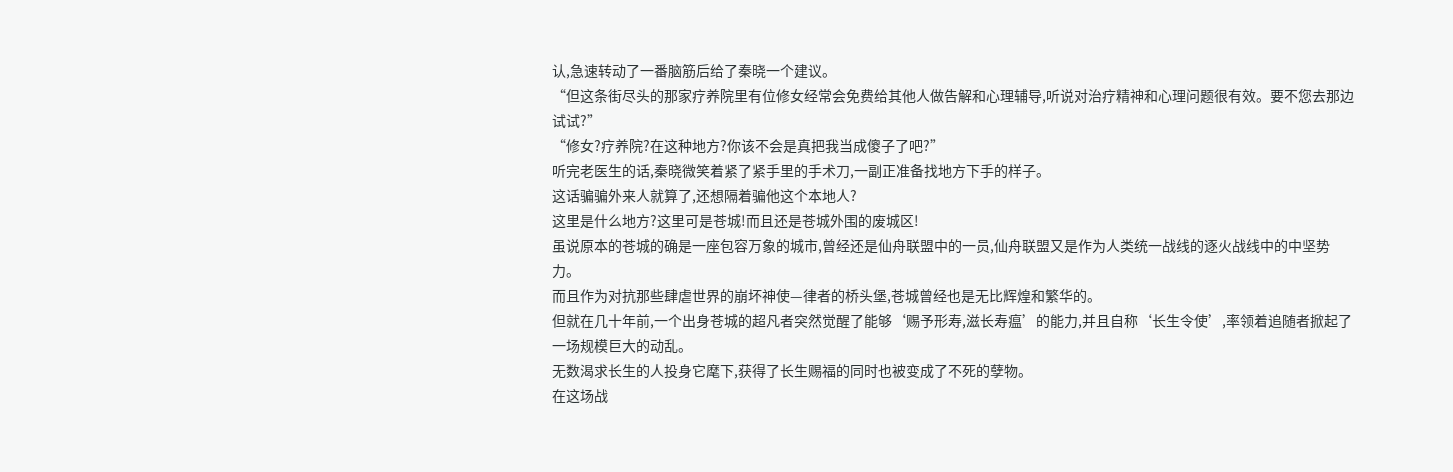认,急速转动了一番脑筋后给了秦晓一个建议。
“但这条街尽头的那家疗养院里有位修女经常会免费给其他人做告解和心理辅导,听说对治疗精神和心理问题很有效。要不您去那边试试?”
“修女?疗养院?在这种地方?你该不会是真把我当成傻子了吧?”
听完老医生的话,秦晓微笑着紧了紧手里的手术刀,一副正准备找地方下手的样子。
这话骗骗外来人就算了,还想隔着骗他这个本地人?
这里是什么地方?这里可是苍城!而且还是苍城外围的废城区!
虽说原本的苍城的确是一座包容万象的城市,曾经还是仙舟联盟中的一员,仙舟联盟又是作为人类统一战线的逐火战线中的中坚势力。
而且作为对抗那些肆虐世界的崩坏神使—律者的桥头堡,苍城曾经也是无比辉煌和繁华的。
但就在几十年前,一个出身苍城的超凡者突然觉醒了能够‘赐予形寿,滋长寿瘟’的能力,并且自称‘长生令使’,率领着追随者掀起了一场规模巨大的动乱。
无数渴求长生的人投身它麾下,获得了长生赐福的同时也被变成了不死的孽物。
在这场战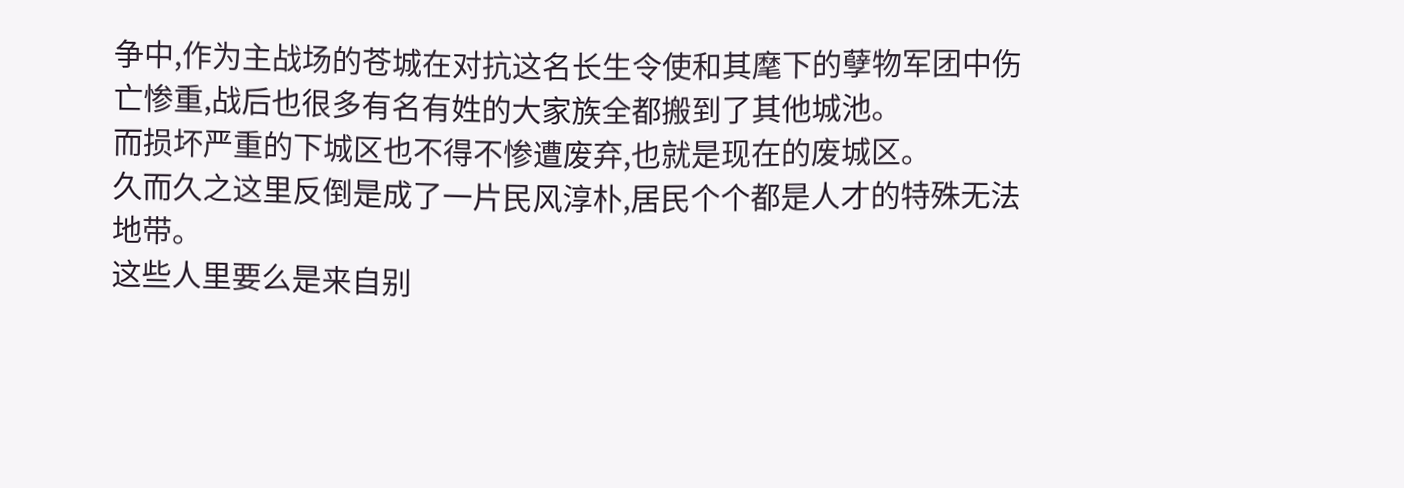争中,作为主战场的苍城在对抗这名长生令使和其麾下的孽物军团中伤亡惨重,战后也很多有名有姓的大家族全都搬到了其他城池。
而损坏严重的下城区也不得不惨遭废弃,也就是现在的废城区。
久而久之这里反倒是成了一片民风淳朴,居民个个都是人才的特殊无法地带。
这些人里要么是来自别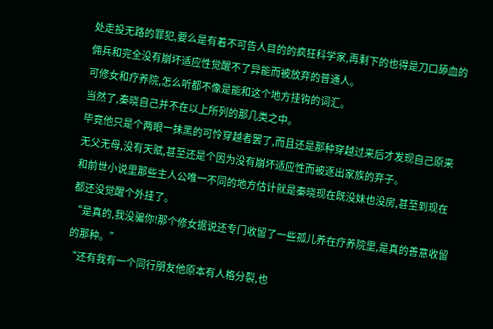处走投无路的罪犯,要么是有着不可告人目的的疯狂科学家,再剩下的也得是刀口舔血的佣兵和完全没有崩坏适应性觉醒不了异能而被放弃的普通人。
可修女和疗养院,怎么听都不像是能和这个地方挂钩的词汇。
当然了,秦晓自己并不在以上所列的那几类之中。
毕竟他只是个两眼一抹黑的可怜穿越者罢了,而且还是那种穿越过来后才发现自己原来无父无母,没有天赋,甚至还是个因为没有崩坏适应性而被逐出家族的弃子。
和前世小说里那些主人公唯一不同的地方估计就是秦晓现在既没妹也没房,甚至到现在都还没觉醒个外挂了。
“是真的,我没骗你!那个修女据说还专门收留了一些孤儿养在疗养院里,是真的善意收留的那种。”
“还有我有一个同行朋友他原本有人格分裂,也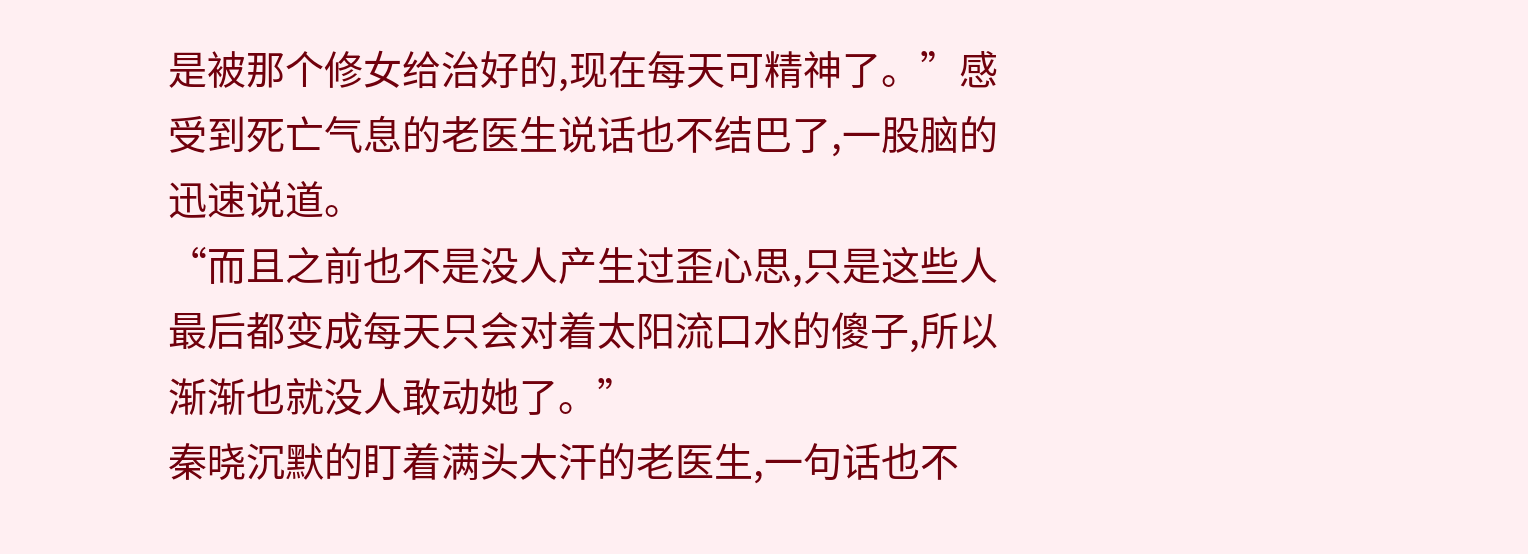是被那个修女给治好的,现在每天可精神了。”感受到死亡气息的老医生说话也不结巴了,一股脑的迅速说道。
“而且之前也不是没人产生过歪心思,只是这些人最后都变成每天只会对着太阳流口水的傻子,所以渐渐也就没人敢动她了。”
秦晓沉默的盯着满头大汗的老医生,一句话也不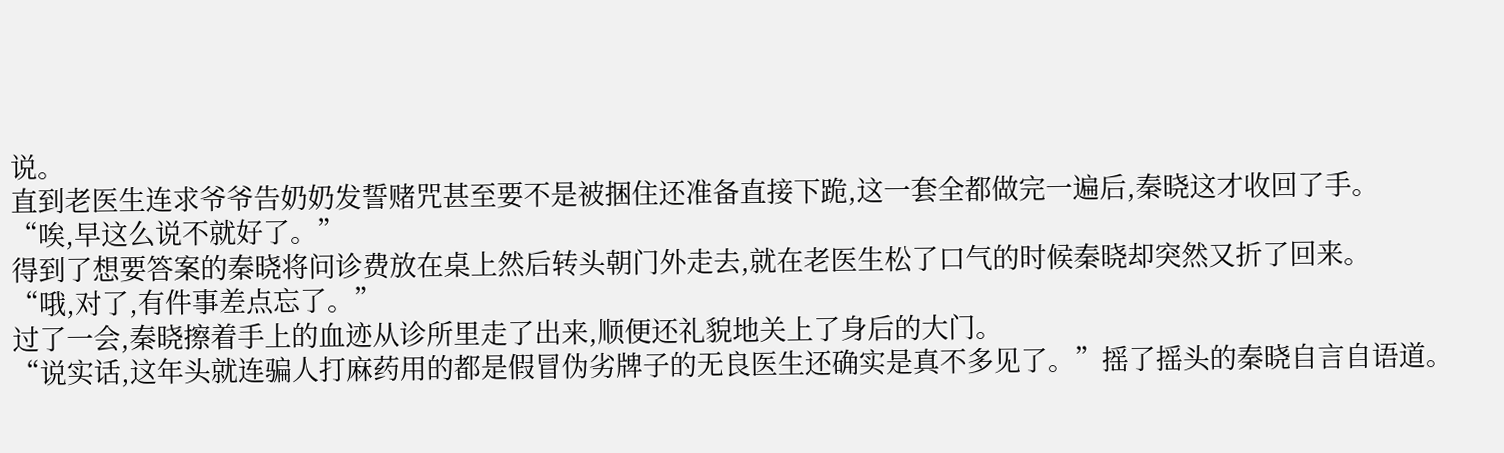说。
直到老医生连求爷爷告奶奶发誓赌咒甚至要不是被捆住还准备直接下跪,这一套全都做完一遍后,秦晓这才收回了手。
“唉,早这么说不就好了。”
得到了想要答案的秦晓将问诊费放在桌上然后转头朝门外走去,就在老医生松了口气的时候秦晓却突然又折了回来。
“哦,对了,有件事差点忘了。”
过了一会,秦晓擦着手上的血迹从诊所里走了出来,顺便还礼貌地关上了身后的大门。
“说实话,这年头就连骗人打麻药用的都是假冒伪劣牌子的无良医生还确实是真不多见了。”摇了摇头的秦晓自言自语道。